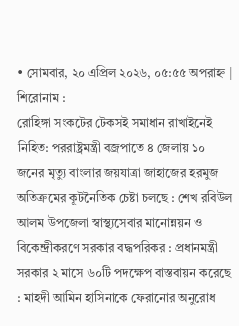• সোমবার, ২০ এপ্রিল ২০২৬, ০৫:৫৫ অপরাহ্ন |
শিরোনাম :
রোহিঙ্গা সংকটের টেকসই সমাধান রাখাইনেই নিহিত: পররাষ্ট্রমন্ত্রী বজ্রপাতে ৪ জেলায় ১০ জনের মৃত্যু বাংলার জয়যাত্রা জাহাজের হরমুজ অতিক্রমের কূটনৈতিক চেষ্টা চলছে : শেখ রবিউল আলম উপজেলা স্বাস্থ্যসেবার মানোন্নয়ন ও বিকেন্দ্রীকরণে সরকার বদ্ধপরিকর : প্রধানমন্ত্রী সরকার ২ মাসে ৬০টি পদক্ষেপ বাস্তবায়ন করেছে : মাহদী আমিন হাসিনাকে ফেরানোর অনুরোধ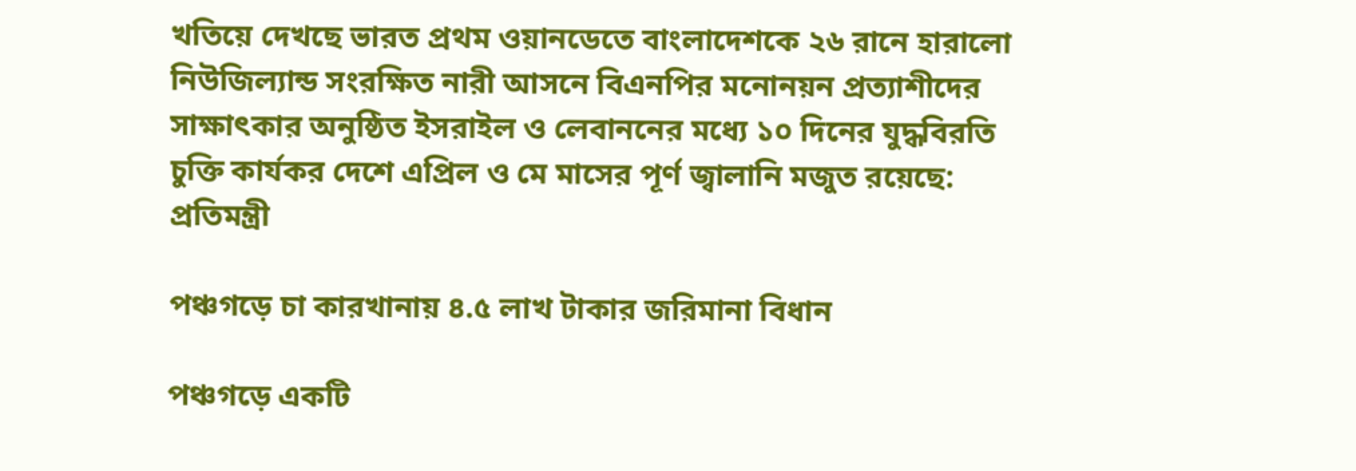খতিয়ে দেখছে ভারত প্রথম ওয়ানডেতে বাংলাদেশকে ২৬ রানে হারালো নিউজিল্যান্ড সংরক্ষিত নারী আসনে বিএনপির মনোনয়ন প্রত্যাশীদের সাক্ষাৎকার অনুষ্ঠিত ইসরাইল ও লেবাননের মধ্যে ১০ দিনের যুদ্ধবিরতি চুক্তি কার্যকর দেশে এপ্রিল ও মে মাসের পূর্ণ জ্বালানি মজুত রয়েছে: প্রতিমন্ত্রী

পঞ্চগড়ে চা কারখানায় ৪.৫ লাখ টাকার জরিমানা বিধান

পঞ্চগড়ে একটি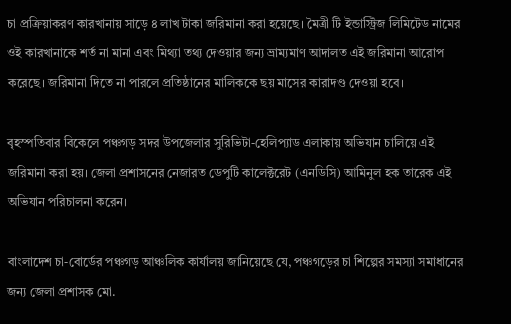চা প্রক্রিয়াকরণ কারখানায় সাড়ে ৪ লাখ টাকা জরিমানা করা হয়েছে। মৈত্রী টি ইন্ডাস্ট্রিজ লিমিটেড নামের ওই কারখানাকে শর্ত না মানা এবং মিথ্যা তথ্য দেওয়ার জন্য ভ্রাম্যমাণ আদালত এই জরিমানা আরোপ করেছে। জরিমানা দিতে না পারলে প্রতিষ্ঠানের মালিককে ছয় মাসের কারাদণ্ড দেওয়া হবে।

বৃহস্পতিবার বিকেলে পঞ্চগড় সদর উপজেলার সুরিভিটা-হেলিপ্যাড এলাকায় অভিযান চালিয়ে এই জরিমানা করা হয়। জেলা প্রশাসনের নেজারত ডেপুটি কালেক্টরেট (এনডিসি) আমিনুল হক তারেক এই অভিযান পরিচালনা করেন।

বাংলাদেশ চা-বোর্ডের পঞ্চগড় আঞ্চলিক কার্যালয় জানিয়েছে যে, পঞ্চগড়ের চা শিল্পের সমস্যা সমাধানের জন্য জেলা প্রশাসক মো.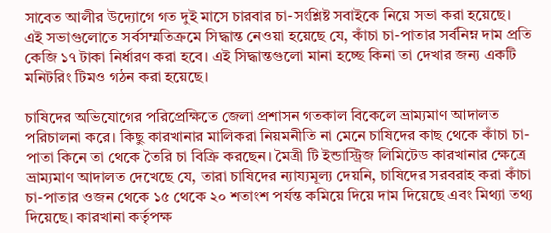সাবেত আলীর উদ্যোগে গত দুই মাসে চারবার চা-সংশ্লিষ্ট সবাইকে নিয়ে সভা করা হয়েছে। এই সভাগুলোতে সর্বসম্মতিক্রমে সিদ্ধান্ত নেওয়া হয়েছে যে, কাঁচা চা-পাতার সর্বনিম্ন দাম প্রতি কেজি ১৭ টাকা নির্ধারণ করা হবে। এই সিদ্ধান্তগুলো মানা হচ্ছে কিনা তা দেখার জন্য একটি মনিটরিং টিমও গঠন করা হয়েছে।

চাষিদের অভিযোগের পরিপ্রেক্ষিতে জেলা প্রশাসন গতকাল বিকেলে ভ্রাম্যমাণ আদালত পরিচালনা করে। কিছু কারখানার মালিকরা নিয়মনীতি না মেনে চাষিদের কাছ থেকে কাঁচা চা-পাতা কিনে তা থেকে তৈরি চা বিক্রি করছেন। মৈত্রী টি ইন্ডাস্ট্রিজ লিমিটেড কারখানার ক্ষেত্রে ভ্রাম্যমাণ আদালত দেখেছে যে, তারা চাষিদের ন্যায্যমূল্য দেয়নি, চাষিদের সরবরাহ করা কাঁচা চা-পাতার ওজন থেকে ১৫ থেকে ২০ শতাংশ পর্যন্ত কমিয়ে দিয়ে দাম দিয়েছে এবং মিথ্যা তথ্য দিয়েছে। কারখানা কর্তৃপক্ষ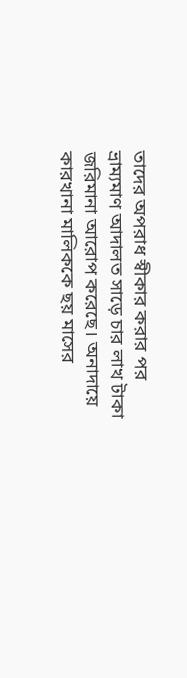তাদের অপরাধ স্বীকার করার পর ভ্রাম্যমাণ আদালত সাড়ে চার লাখ টাকা জরিমানা আরোপ করেছে। অনাদায়ে কারখানা মালিককে ছয় মাসের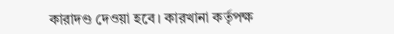কারাদণ্ড দেওয়া হবে। কারখানা কর্তৃপক্ষ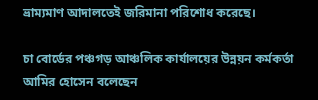ভ্রাম্যমাণ আদালতেই জরিমানা পরিশোধ করেছে।

চা বোর্ডের পঞ্চগড় আঞ্চলিক কার্যালয়ের উন্নয়ন কর্মকর্তা আমির হোসেন বলেছেন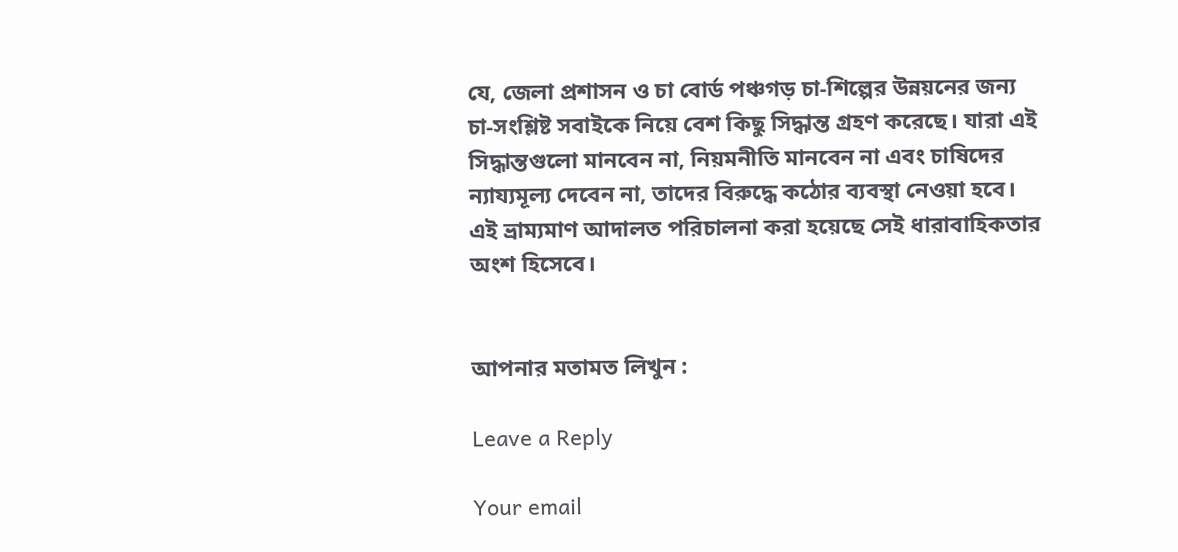যে, জেলা প্রশাসন ও চা বোর্ড পঞ্চগড় চা-শিল্পের উন্নয়নের জন্য চা-সংশ্লিষ্ট সবাইকে নিয়ে বেশ কিছু সিদ্ধান্ত গ্রহণ করেছে। যারা এই সিদ্ধান্তগুলো মানবেন না, নিয়মনীতি মানবেন না এবং চাষিদের ন্যায্যমূল্য দেবেন না, তাদের বিরুদ্ধে কঠোর ব্যবস্থা নেওয়া হবে। এই ভ্রাম্যমাণ আদালত পরিচালনা করা হয়েছে সেই ধারাবাহিকতার অংশ হিসেবে।


আপনার মতামত লিখুন :

Leave a Reply

Your email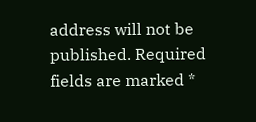address will not be published. Required fields are marked *